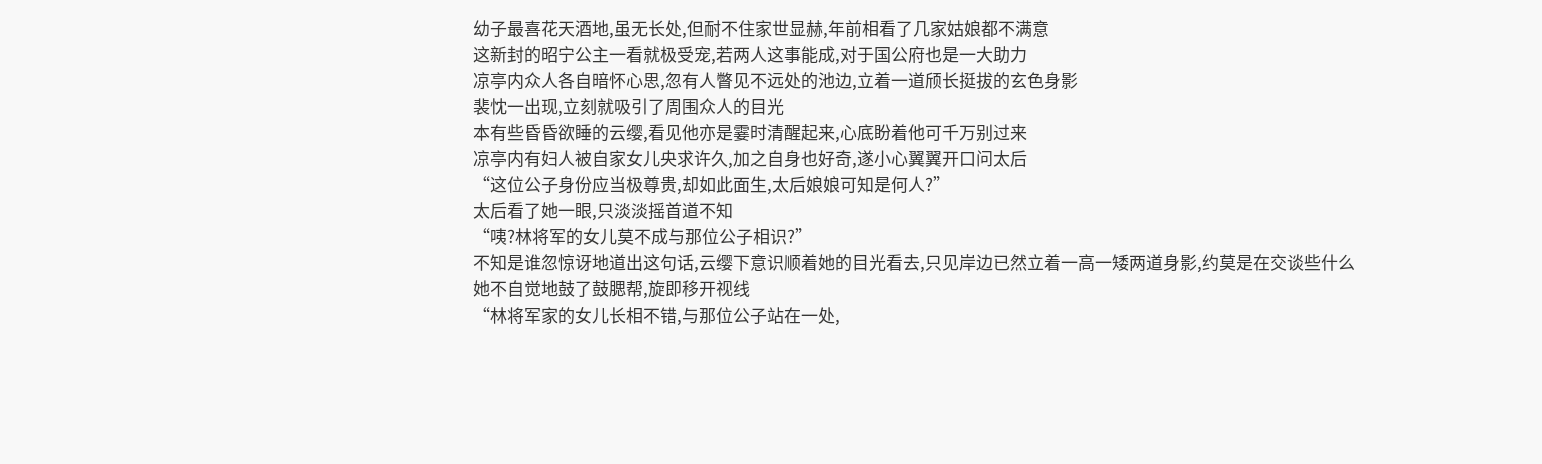幼子最喜花天酒地,虽无长处,但耐不住家世显赫,年前相看了几家姑娘都不满意
这新封的昭宁公主一看就极受宠,若两人这事能成,对于国公府也是一大助力
凉亭内众人各自暗怀心思,忽有人瞥见不远处的池边,立着一道颀长挺拔的玄色身影
裴忱一出现,立刻就吸引了周围众人的目光
本有些昏昏欲睡的云缨,看见他亦是霎时清醒起来,心底盼着他可千万别过来
凉亭内有妇人被自家女儿央求许久,加之自身也好奇,遂小心翼翼开口问太后
“这位公子身份应当极尊贵,却如此面生,太后娘娘可知是何人?”
太后看了她一眼,只淡淡摇首道不知
“咦?林将军的女儿莫不成与那位公子相识?”
不知是谁忽惊讶地道出这句话,云缨下意识顺着她的目光看去,只见岸边已然立着一高一矮两道身影,约莫是在交谈些什么
她不自觉地鼓了鼓腮帮,旋即移开视线
“林将军家的女儿长相不错,与那位公子站在一处,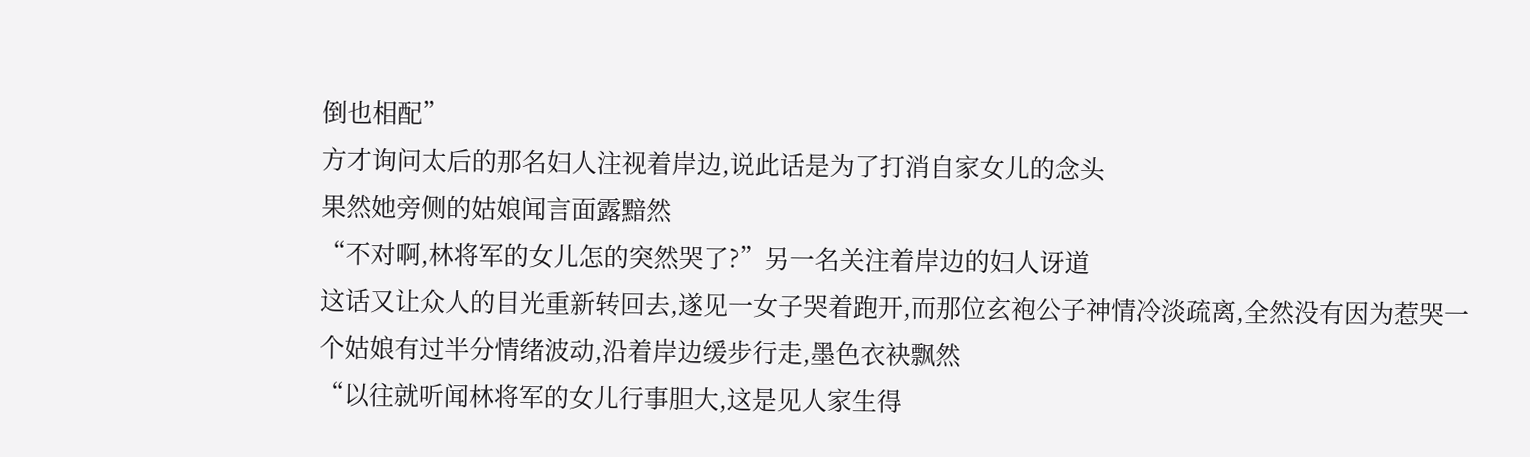倒也相配”
方才询问太后的那名妇人注视着岸边,说此话是为了打消自家女儿的念头
果然她旁侧的姑娘闻言面露黯然
“不对啊,林将军的女儿怎的突然哭了?”另一名关注着岸边的妇人讶道
这话又让众人的目光重新转回去,遂见一女子哭着跑开,而那位玄袍公子神情冷淡疏离,全然没有因为惹哭一个姑娘有过半分情绪波动,沿着岸边缓步行走,墨色衣袂飘然
“以往就听闻林将军的女儿行事胆大,这是见人家生得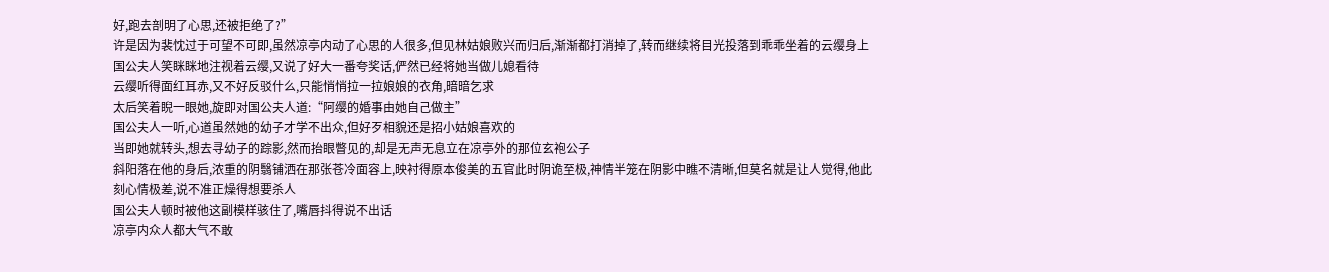好,跑去剖明了心思,还被拒绝了?”
许是因为裴忱过于可望不可即,虽然凉亭内动了心思的人很多,但见林姑娘败兴而归后,渐渐都打消掉了,转而继续将目光投落到乖乖坐着的云缨身上
国公夫人笑眯眯地注视着云缨,又说了好大一番夸奖话,俨然已经将她当做儿媳看待
云缨听得面红耳赤,又不好反驳什么,只能悄悄拉一拉娘娘的衣角,暗暗乞求
太后笑着睨一眼她,旋即对国公夫人道:“阿缨的婚事由她自己做主”
国公夫人一听,心道虽然她的幼子才学不出众,但好歹相貌还是招小姑娘喜欢的
当即她就转头,想去寻幼子的踪影,然而抬眼瞥见的,却是无声无息立在凉亭外的那位玄袍公子
斜阳落在他的身后,浓重的阴翳铺洒在那张苍冷面容上,映衬得原本俊美的五官此时阴诡至极,神情半笼在阴影中瞧不清晰,但莫名就是让人觉得,他此刻心情极差,说不准正燥得想要杀人
国公夫人顿时被他这副模样骇住了,嘴唇抖得说不出话
凉亭内众人都大气不敢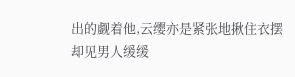出的觑着他,云缨亦是紧张地揪住衣摆
却见男人缓缓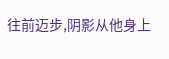往前迈步,阴影从他身上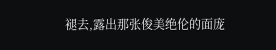褪去,露出那张俊美绝伦的面庞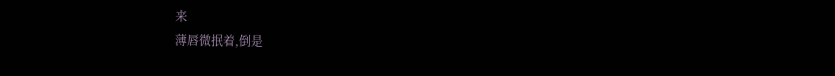来
薄唇微抿着,倒是